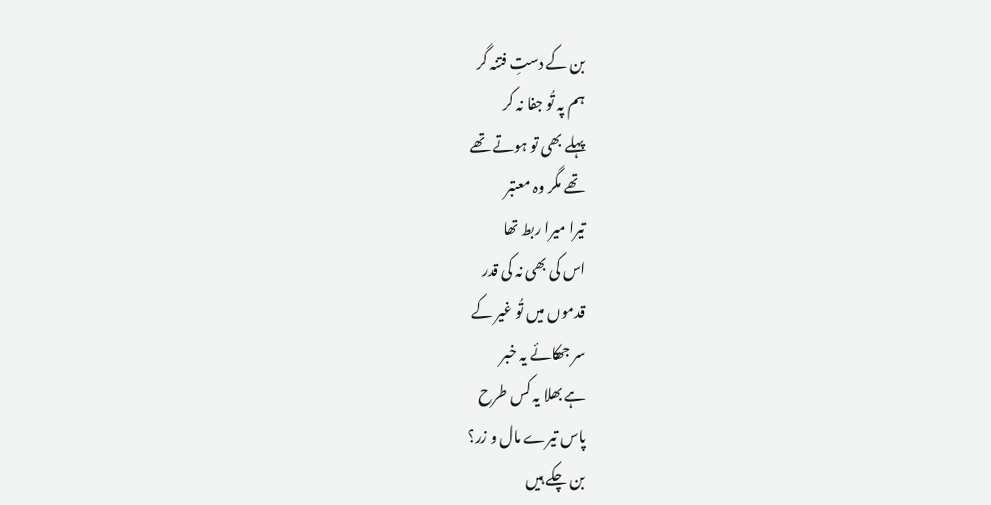بن کے دستِ فتنہ گر
ہم پہ تُو جفا نہ کر
پہلے بھی تو ہوتے تھے
تھے مگر وہ معتبر
تیرا میرا ربط تھا
اس کی بھی نہ کی قدر
قدموں میں تُو غیر کے
سر جھکائے یہ خبر
ہے بھلا یہ کس طرح
پاس تیرے مال و زر؟
بن چکے ہیں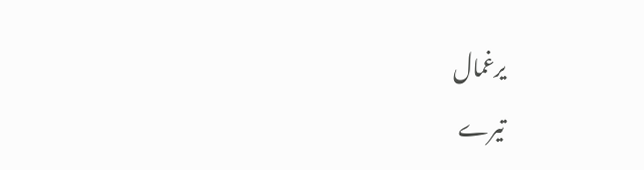یرغمال
تیرے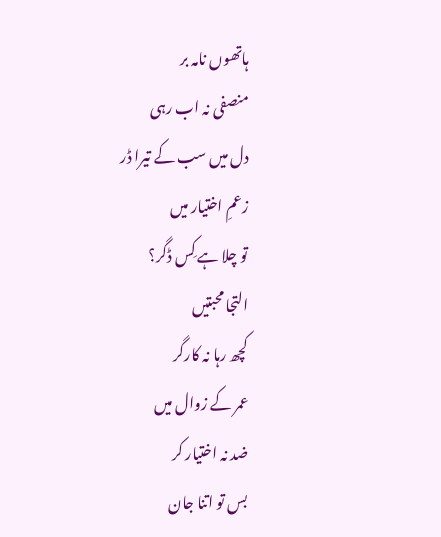ہاتھوں نامہ بر
منصفی نہ اب رہی
دل میں سب کے تیرا ڈر
زعمِ اختیار میں
تو چلا ہے کِس ڈگر؟
التجا محبتیں
کچھ رہا نہ کارگر
عمر کے زوال میں
ضد نہ اختیار کر
بس تو اتنا جان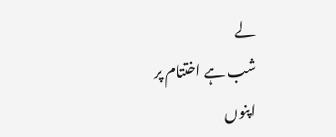لے
شب ہے اختتام پر
اپنوں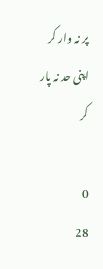پر نہ وار کر
اپنی حد نہ پار کر

0
28